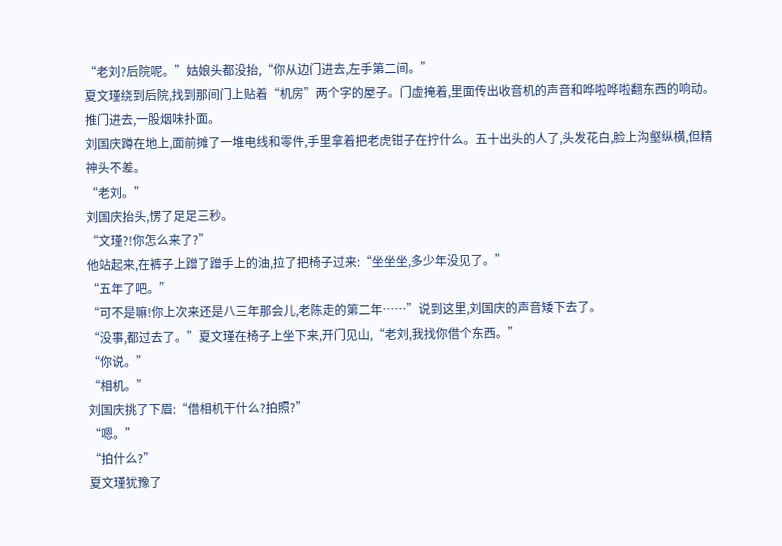“老刘?后院呢。”姑娘头都没抬,“你从边门进去,左手第二间。”
夏文瑾绕到后院,找到那间门上贴着“机房”两个字的屋子。门虚掩着,里面传出收音机的声音和哗啦哗啦翻东西的响动。
推门进去,一股烟味扑面。
刘国庆蹲在地上,面前摊了一堆电线和零件,手里拿着把老虎钳子在拧什么。五十出头的人了,头发花白,脸上沟壑纵横,但精神头不差。
“老刘。”
刘国庆抬头,愣了足足三秒。
“文瑾?!你怎么来了?”
他站起来,在裤子上蹭了蹭手上的油,拉了把椅子过来:“坐坐坐,多少年没见了。”
“五年了吧。”
“可不是嘛!你上次来还是八三年那会儿,老陈走的第二年……”说到这里,刘国庆的声音矮下去了。
“没事,都过去了。”夏文瑾在椅子上坐下来,开门见山,“老刘,我找你借个东西。”
“你说。”
“相机。”
刘国庆挑了下眉:“借相机干什么?拍照?”
“嗯。”
“拍什么?”
夏文瑾犹豫了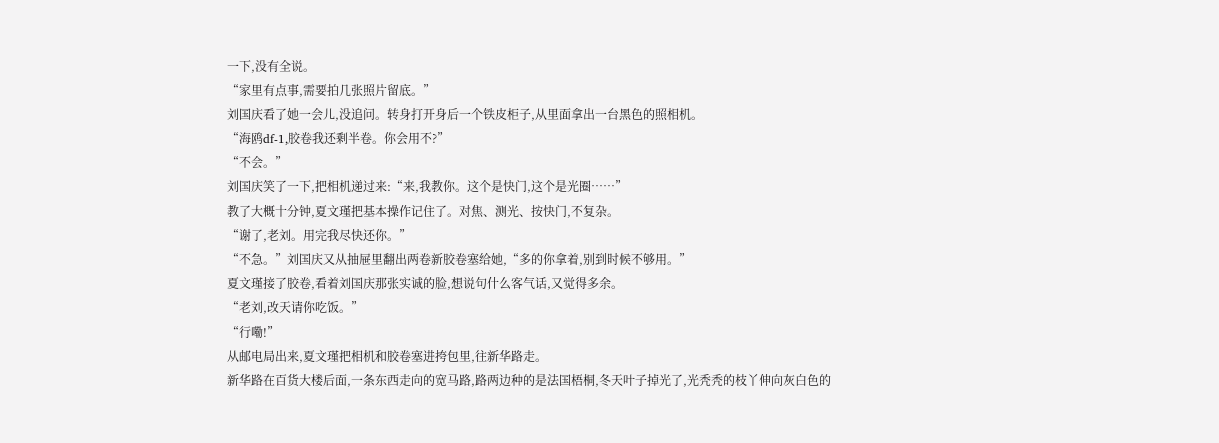一下,没有全说。
“家里有点事,需要拍几张照片留底。”
刘国庆看了她一会儿,没追问。转身打开身后一个铁皮柜子,从里面拿出一台黑色的照相机。
“海鸥df-1,胶卷我还剩半卷。你会用不?”
“不会。”
刘国庆笑了一下,把相机递过来:“来,我教你。这个是快门,这个是光圈……”
教了大概十分钟,夏文瑾把基本操作记住了。对焦、测光、按快门,不复杂。
“谢了,老刘。用完我尽快还你。”
“不急。”刘国庆又从抽屉里翻出两卷新胶卷塞给她,“多的你拿着,别到时候不够用。”
夏文瑾接了胶卷,看着刘国庆那张实诚的脸,想说句什么客气话,又觉得多余。
“老刘,改天请你吃饭。”
“行嘞!”
从邮电局出来,夏文瑾把相机和胶卷塞进挎包里,往新华路走。
新华路在百货大楼后面,一条东西走向的宽马路,路两边种的是法国梧桐,冬天叶子掉光了,光秃秃的枝丫伸向灰白色的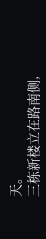天。
三栋新楼立在路南侧,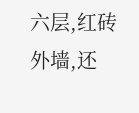六层,红砖外墙,还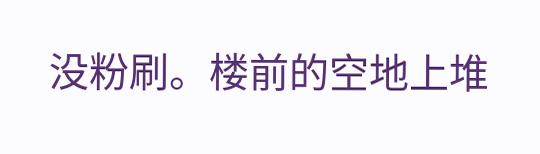没粉刷。楼前的空地上堆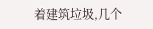着建筑垃圾,几个